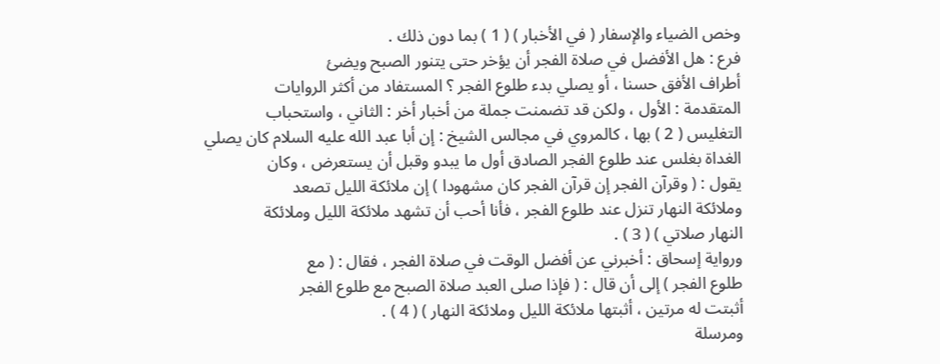وخص الضياء والإسفار ( في الأخبار ) ( 1 ) بما دون ذلك .
فرع : هل الأفضل في صلاة الفجر أن يؤخر حتى يتنور الصبح ويضئ
أطراف الأفق حسنا ، أو يصلي بدء طلوع الفجر ؟ المستفاد من أكثر الروايات
المتقدمة : الأول ، ولكن قد تضمنت جملة من أخبار أخر : الثاني ، واستحباب
التغليس ( 2 ) بها ، كالمروي في مجالس الشيخ : إن أبا عبد الله عليه السلام كان يصلي
الغداة بغلس عند طلوع الفجر الصادق أول ما يبدو وقبل أن يستعرض ، وكان
يقول : ( وقرآن الفجر إن قرآن الفجر كان مشهودا ) إن ملائكة الليل تصعد
وملائكة النهار تنزل عند طلوع الفجر ، فأنا أحب أن تشهد ملائكة الليل وملائكة
النهار صلاتي ) ( 3 ) .
ورواية إسحاق : أخبرني عن أفضل الوقت في صلاة الفجر ، فقال : ( مع
طلوع الفجر ) إلى أن قال : ( فإذا صلى العبد صلاة الصبح مع طلوع الفجر
أثبتت له مرتين ، أثبتها ملائكة الليل وملائكة النهار ) ( 4 ) .
ومرسلة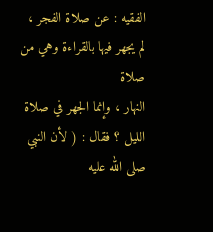الفقيه : عن صلاة الفجر ، لم يجهر فيها بالقراءة وهي من صلاة
النهار ، وإنما الجهر في صلاة الليل ؟ فقال : ( لأن النبي صلى الله عليه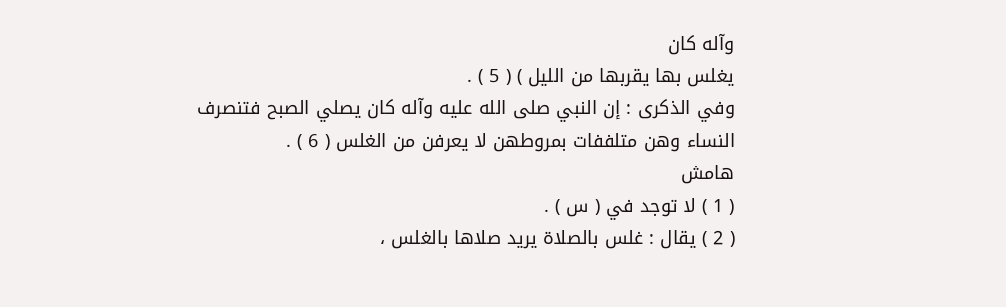وآله كان
يغلس بها يقربها من الليل ) ( 5 ) .
وفي الذكرى : إن النبي صلى الله عليه وآله كان يصلي الصبح فتنصرف
النساء وهن متلففات بمروطهن لا يعرفن من الغلس ( 6 ) .
هامش
( 1 ) لا توجد في ( س ) .
( 2 ) يقال : غلس بالصلاة يريد صلاها بالغلس ،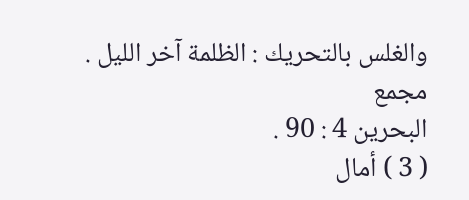والغلس بالتحريك : الظلمة آخر الليل . مجمع
البحرين 4 : 90 .
( 3 ) أمال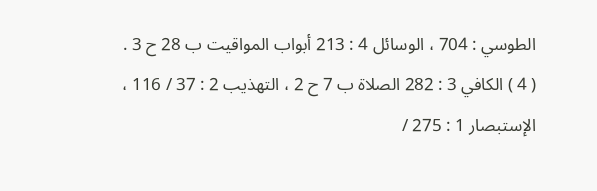الطوسي : 704 ، الوسائل 4 : 213 أبواب المواقيت ب 28 ح 3 .
( 4 ) الكافي 3 : 282 الصلاة ب 7 ح 2 ، التهذيب 2 : 37 / 116 ، الإستبصار 1 : 275 /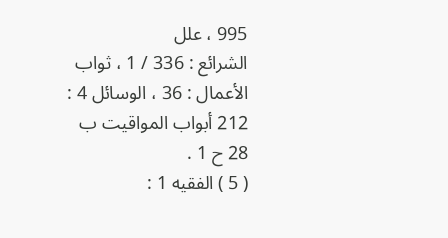995 ، علل
الشرائع : 336 / 1 ، ثواب الأعمال : 36 ، الوسائل 4 : 212 أبواب المواقيت ب 28 ح 1 .
( 5 ) الفقيه 1 :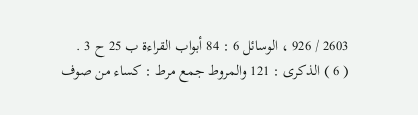2603 / 926 ، الوسائل 6 : 84 أبواب القراءة ب 25 ح 3 .
( 6 ) الذكرى : 121 والمروط جمع مرط : كساء من صوف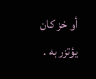أو خز كان يؤتزر به .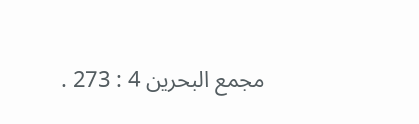مجمع البحرين 4 : 273 .